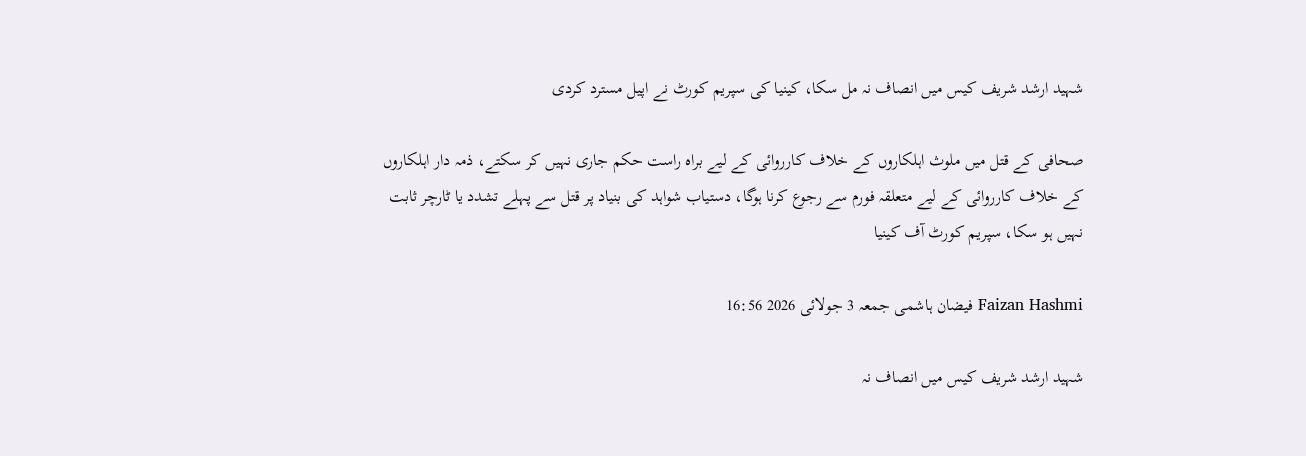شہید ارشد شریف کیس میں انصاف نہ مل سکا، کینیا کی سپریم کورٹ نے اپیل مسترد کردی

صحافی کے قتل میں ملوث اہلکاروں کے خلاف کارروائی کے لیے براہ راست حکم جاری نہیں کر سکتے، ذمہ دار اہلکاروں کے خلاف کارروائی کے لیے متعلقہ فورم سے رجوع کرنا ہوگا، دستیاب شواہد کی بنیاد پر قتل سے پہلے تشدد یا ٹارچر ثابت نہیں ہو سکا، سپریم کورٹ آف کینیا

Faizan Hashmi فیضان ہاشمی جمعہ 3 جولائی 2026 16:56

شہید ارشد شریف کیس میں انصاف نہ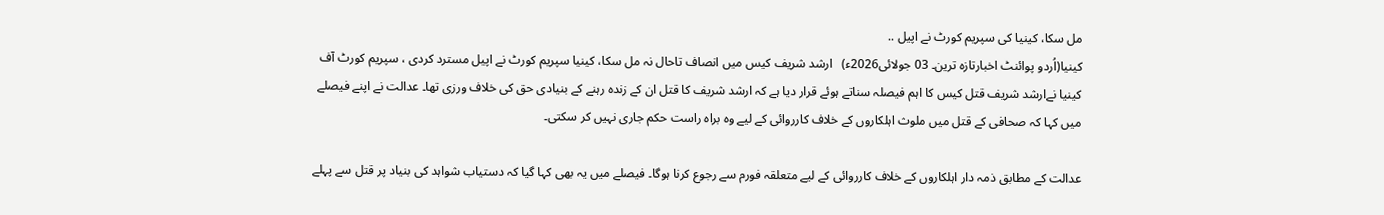مل سکا، کینیا کی سپریم کورٹ نے اپیل ..
کینیا(اُردو پوائنٹ اخبارتازہ ترین۔ 03 جولائی2026ء)   ارشد شریف کیس میں انصاف تاحال نہ مل سکا، کینیا سپریم کورٹ نے اپیل مسترد کردی ، سپریم کورٹ آف کینیا نےارشد شریف قتل کیس کا اہم فیصلہ سناتے ہوئے قرار دیا ہے کہ ارشد شریف کا قتل ان کے زندہ رہنے کے بنیادی حق کی خلاف ورزی تھا۔ عدالت نے اپنے فیصلے میں کہا کہ صحافی کے قتل میں ملوث اہلکاروں کے خلاف کارروائی کے لیے وہ براہ راست حکم جاری نہیں کر سکتی۔

عدالت کے مطابق ذمہ دار اہلکاروں کے خلاف کارروائی کے لیے متعلقہ فورم سے رجوع کرنا ہوگا۔ فیصلے میں یہ بھی کہا گیا کہ دستیاب شواہد کی بنیاد پر قتل سے پہلے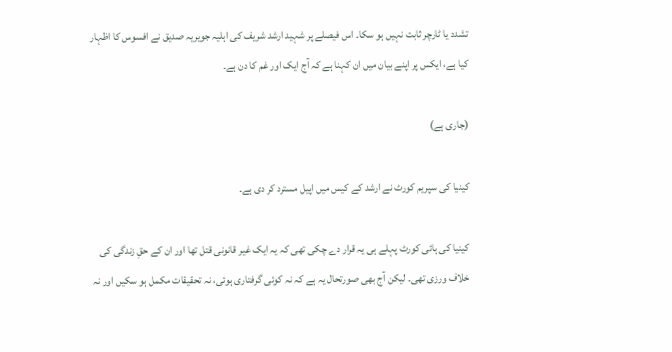تشدد یا ٹارچر ثابت نہیں ہو سکا۔ اس فیصلے پر شہید ارشد شریف کی اہلیہ جویریہ صدیق نے افسوس کا اظہار کیا ہے، ایکس پر اپنے بیان میں ان کہنا ہے کہ آج ایک اور غم کا دن ہے۔

(جاری ہے)

کینیا کی سپریم کورٹ نے ارشد کے کیس میں اپیل مسترد کر دی ہے۔

کینیا کی ہائی کورٹ پہلے ہی یہ قرار دے چکی تھی کہ یہ ایک غیر قانونی قتل تھا اور ان کے حقِ زندگی کی خلاف ورزی تھی۔ لیکن آج بھی صورتحال یہ ہے کہ نہ کوئی گرفتاری ہوئی، نہ تحقیقات مکمل ہو سکیں اور نہ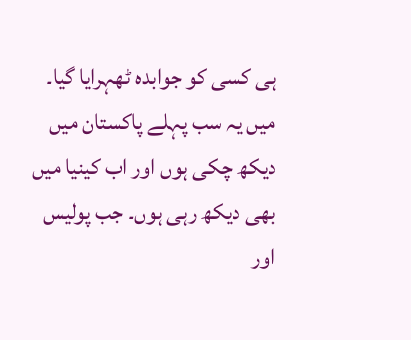ہی کسی کو جوابدہ ٹھہرایا گیا۔ میں یہ سب پہلے پاکستان میں دیکھ چکی ہوں اور اب کینیا میں بھی دیکھ رہی ہوں۔ جب پولیس اور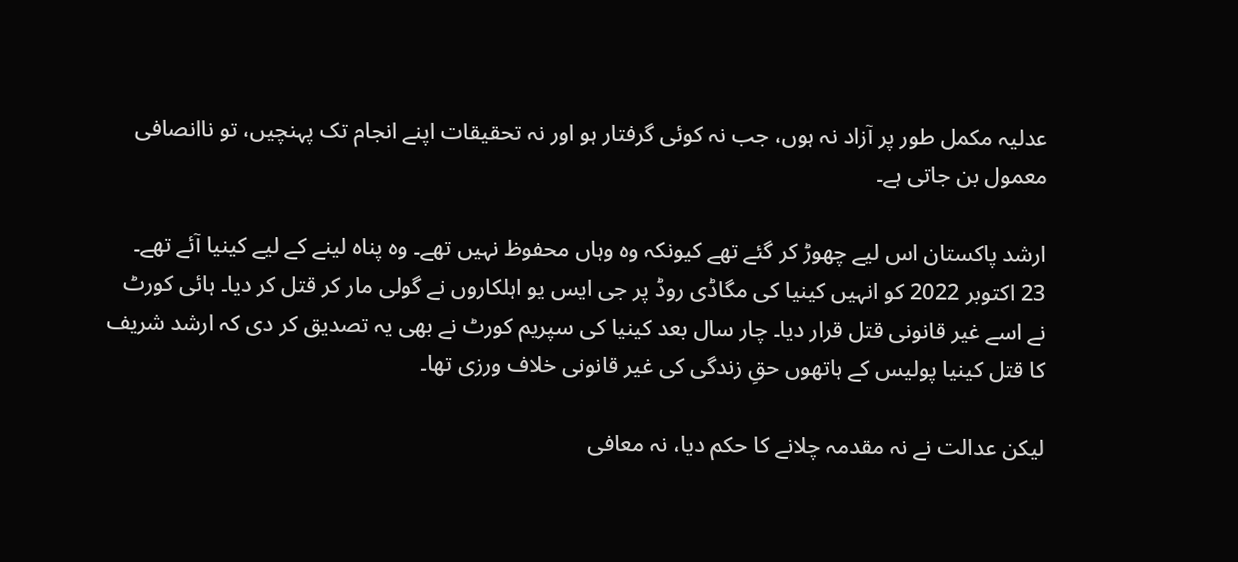عدلیہ مکمل طور پر آزاد نہ ہوں، جب نہ کوئی گرفتار ہو اور نہ تحقیقات اپنے انجام تک پہنچیں، تو ناانصافی معمول بن جاتی ہے۔

ارشد پاکستان اس لیے چھوڑ کر گئے تھے کیونکہ وہ وہاں محفوظ نہیں تھے۔ وہ پناہ لینے کے لیے کینیا آئے تھے۔
23 اکتوبر 2022 کو انہیں کینیا کی مگاڈی روڈ پر جی ایس یو اہلکاروں نے گولی مار کر قتل کر دیا۔ ہائی کورٹ نے اسے غیر قانونی قتل قرار دیا۔ چار سال بعد کینیا کی سپریم کورٹ نے بھی یہ تصدیق کر دی کہ ارشد شریف کا قتل کینیا پولیس کے ہاتھوں حقِ زندگی کی غیر قانونی خلاف ورزی تھا۔

لیکن عدالت نے نہ مقدمہ چلانے کا حکم دیا، نہ معافی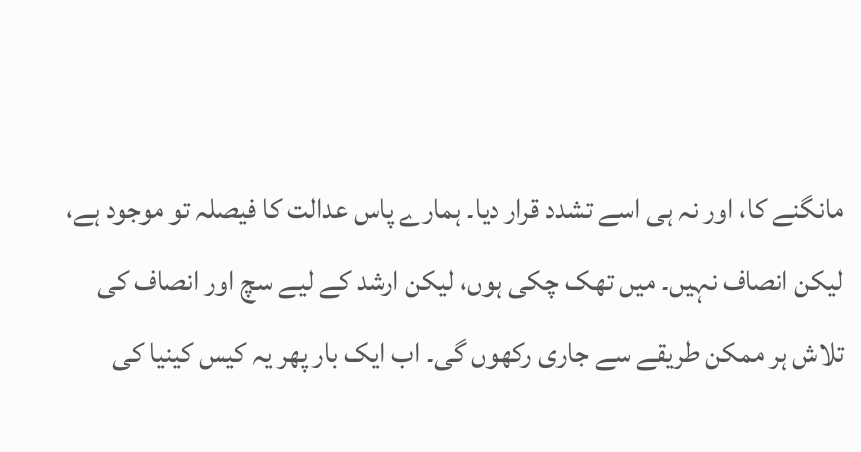مانگنے کا، اور نہ ہی اسے تشدد قرار دیا۔ ہمارے پاس عدالت کا فیصلہ تو موجود ہے، لیکن انصاف نہیں۔ میں تھک چکی ہوں، لیکن ارشد کے لیے سچ اور انصاف کی تلاش ہر ممکن طریقے سے جاری رکھوں گی۔ اب ایک بار پھر یہ کیس کینیا کی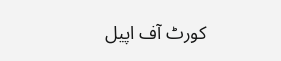کورٹ آف اپیل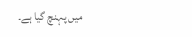میں پہنچ گیا ہے۔